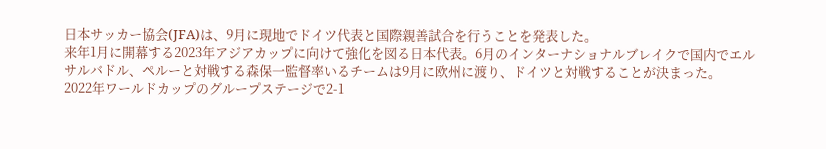日本サッカー協会(JFA)は、9月に現地でドイツ代表と国際親善試合を行うことを発表した。
来年1月に開幕する2023年アジアカップに向けて強化を図る日本代表。6月のインターナショナルブレイクで国内でエルサルバドル、ペルーと対戦する森保一監督率いるチームは9月に欧州に渡り、ドイツと対戦することが決まった。
2022年ワールドカップのグループステージで2-1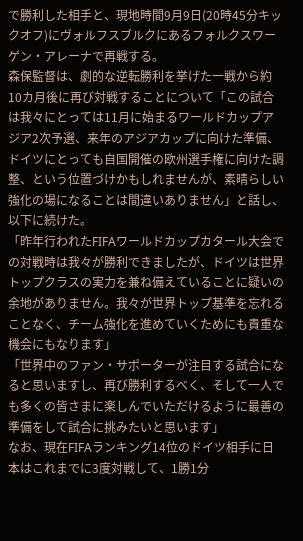で勝利した相手と、現地時間9月9日(20時45分キックオフ)にヴォルフスブルクにあるフォルクスワーゲン・アレーナで再戦する。
森保監督は、劇的な逆転勝利を挙げた一戦から約10カ月後に再び対戦することについて「この試合は我々にとっては11月に始まるワールドカップアジア2次予選、来年のアジアカップに向けた準備、ドイツにとっても自国開催の欧州選手権に向けた調整、という位置づけかもしれませんが、素晴らしい強化の場になることは間違いありません」と話し、以下に続けた。
「昨年行われたFIFAワールドカップカタール大会での対戦時は我々が勝利できましたが、ドイツは世界トップクラスの実力を兼ね備えていることに疑いの余地がありません。我々が世界トップ基準を忘れることなく、チーム強化を進めていくためにも貴重な機会にもなります」
「世界中のファン・サポーターが注目する試合になると思いますし、再び勝利するべく、そして一人でも多くの皆さまに楽しんでいただけるように最善の準備をして試合に挑みたいと思います」
なお、現在FIFAランキング14位のドイツ相手に日本はこれまでに3度対戦して、1勝1分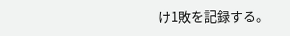け1敗を記録する。